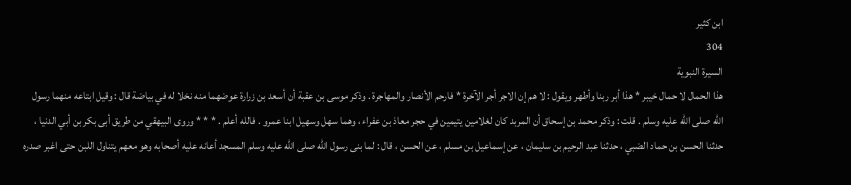ابن كثير
304
السيرة النبوية
هذا الحمال لا حمال خيبر * هذا أبر ربنا وأطهر ويقول : لا هم إن الاجر أجر الآخرة * فارحم الأنصار والمهاجرة . وذكر موسى بن عقبة أن أسعد بن زرارة عوضهما منه نخلا له في بياضة قال : وقيل ابتاعه منهما رسول الله صلى الله عليه وسلم . قلت : وذكر محمد بن إسحاق أن المربد كان لغلامين يتيمين في حجر معاذ بن عفراء ، وهما سهل وسهيل ابنا عمرو . فالله أعلم . * * * وروى البيهقي من طريق أبى بكر بن أبي الدنيا ، حدثنا الحسن بن حماد الضبي ، حدثنا عبد الرحيم بن سليمان ، عن إسماعيل بن مسلم ، عن الحسن ، قال : لما بنى رسول الله صلى الله عليه وسلم المسجد أعانه عليه أصحابه وهو معهم يتناول اللبن حتى اغبر صدره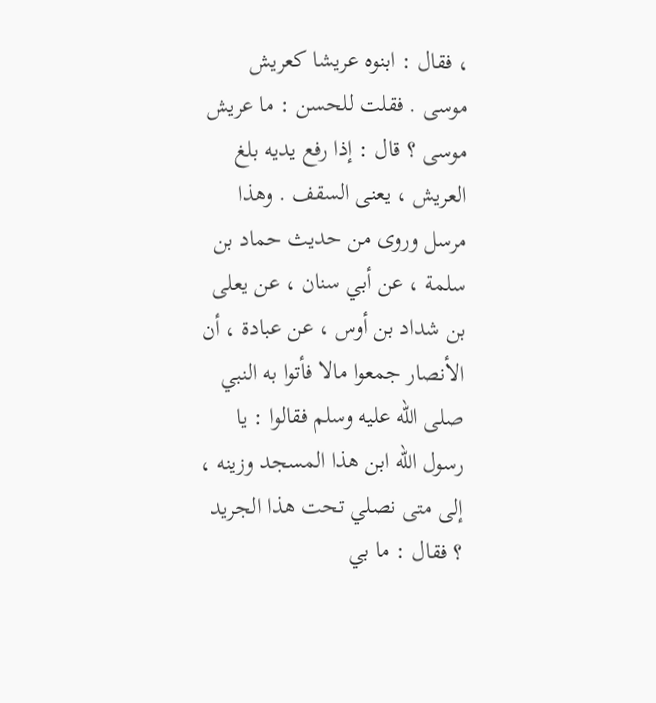، فقال : ابنوه عريشا كعريش موسى . فقلت للحسن : ما عريش موسى ؟ قال : إذا رفع يديه بلغ العريش ، يعنى السقف . وهذا مرسل وروى من حديث حماد بن سلمة ، عن أبي سنان ، عن يعلى بن شداد بن أوس ، عن عبادة ، أن الأنصار جمعوا مالا فأتوا به النبي صلى الله عليه وسلم فقالوا : يا رسول الله ابن هذا المسجد وزينه ، إلى متى نصلي تحت هذا الجريد ؟ فقال : ما بي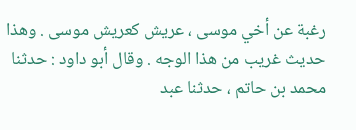رغبة عن أخي موسى ، عريش كعريش موسى . وهذا حديث غريب من هذا الوجه . وقال أبو داود : حدثنا محمد بن حاتم ، حدثنا عبد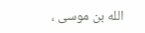الله بن موسى ،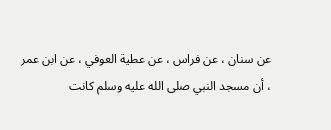عن سنان ، عن فراس ، عن عطية العوفي ، عن ابن عمر ، أن مسجد النبي صلى الله عليه وسلم كانت